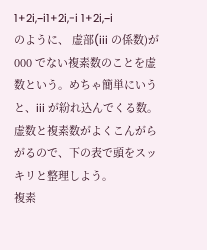1+2i,−i1+2i,-i 1+2i,−i
のように、 虚部(iii の係数)が 000 でない複素数のことを虚数という。めちゃ簡単にいうと、iii が紛れ込んでくる数。虚数と複素数がよくこんがらがるので、下の表で頭をスッキリと整理しよう。
複素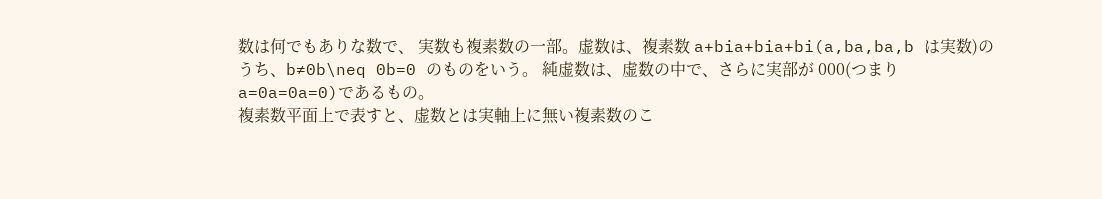数は何でもありな数で、 実数も複素数の一部。虚数は、複素数 a+bia+bia+bi(a,ba,ba,b は実数)のうち、b≠0b\neq 0b=0 のものをいう。 純虚数は、虚数の中で、さらに実部が 000(つまり a=0a=0a=0)であるもの。
複素数平面上で表すと、虚数とは実軸上に無い複素数のこ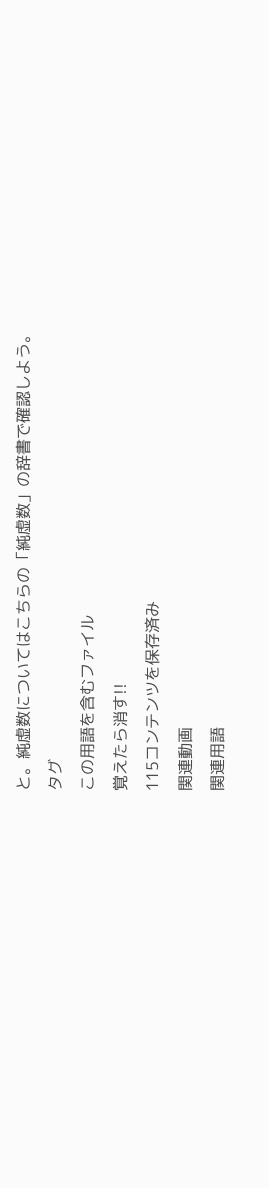と。純虚数についてはこちらの「純虚数」の辞書で確認しよう。
タグ
この用語を含むファイル
覚えたら消す!!
115コンテンツを保存済み
関連動画
関連用語